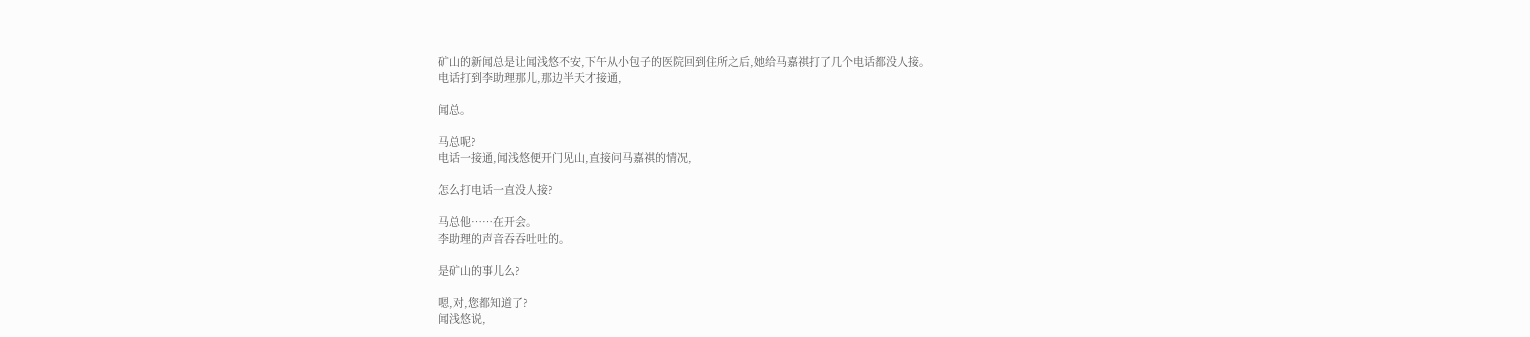矿山的新闻总是让闻浅悠不安,下午从小包子的医院回到住所之后,她给马嘉祺打了几个电话都没人接。
电话打到李助理那儿,那边半天才接通,

闻总。

马总呢?
电话一接通,闻浅悠便开门见山,直接问马嘉祺的情况,

怎么打电话一直没人接?

马总他……在开会。
李助理的声音吞吞吐吐的。

是矿山的事儿么?

嗯,对,您都知道了?
闻浅悠说,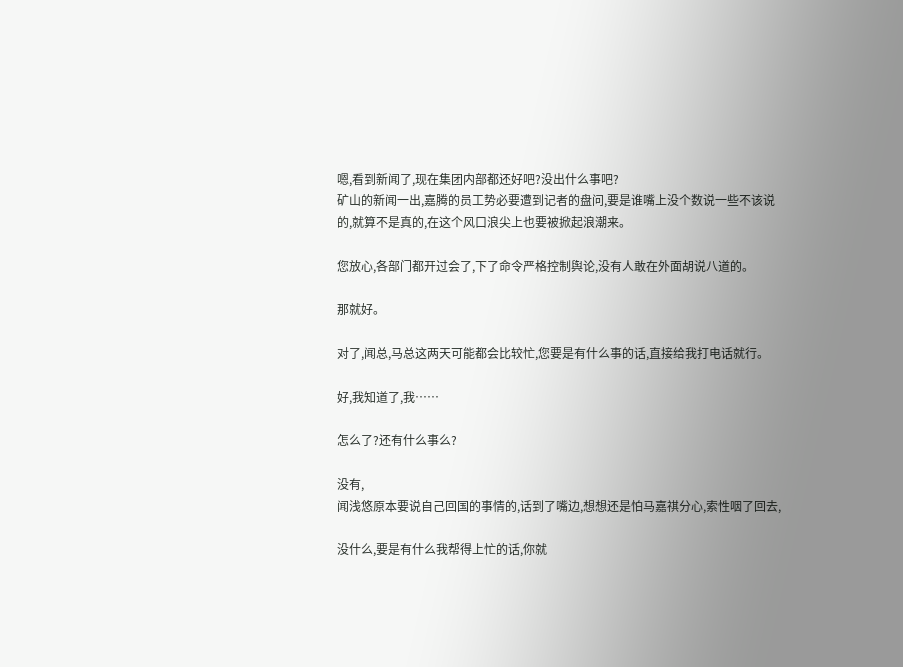嗯,看到新闻了,现在集团内部都还好吧?没出什么事吧?
矿山的新闻一出,嘉腾的员工势必要遭到记者的盘问,要是谁嘴上没个数说一些不该说的,就算不是真的,在这个风口浪尖上也要被掀起浪潮来。

您放心,各部门都开过会了,下了命令严格控制舆论,没有人敢在外面胡说八道的。

那就好。

对了,闻总,马总这两天可能都会比较忙,您要是有什么事的话,直接给我打电话就行。

好,我知道了,我……

怎么了?还有什么事么?

没有,
闻浅悠原本要说自己回国的事情的,话到了嘴边,想想还是怕马嘉祺分心,索性咽了回去,

没什么,要是有什么我帮得上忙的话,你就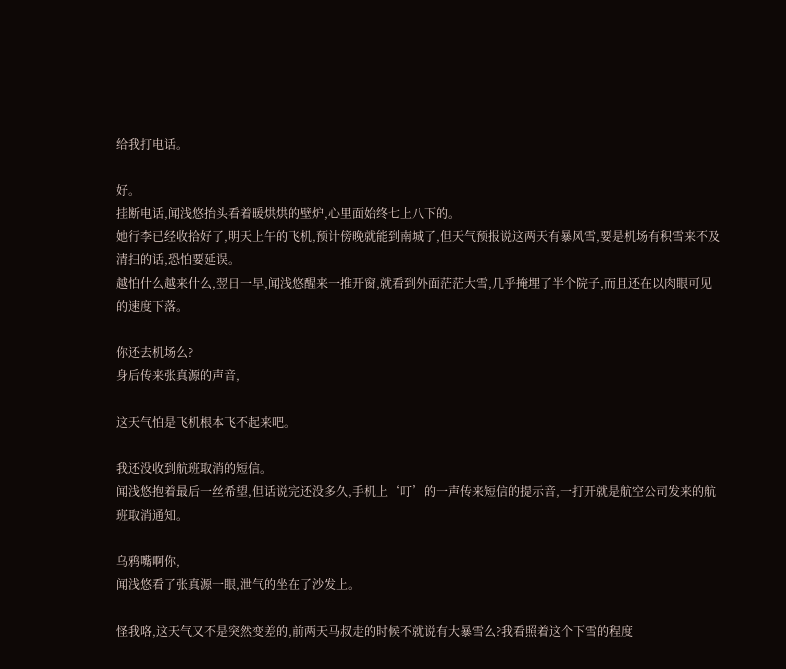给我打电话。

好。
挂断电话,闻浅悠抬头看着暖烘烘的壁炉,心里面始终七上八下的。
她行李已经收拾好了,明天上午的飞机,预计傍晚就能到南城了,但天气预报说这两天有暴风雪,要是机场有积雪来不及清扫的话,恐怕要延误。
越怕什么越来什么,翌日一早,闻浅悠醒来一推开窗,就看到外面茫茫大雪,几乎掩埋了半个院子,而且还在以肉眼可见的速度下落。

你还去机场么?
身后传来张真源的声音,

这天气怕是飞机根本飞不起来吧。

我还没收到航班取消的短信。
闻浅悠抱着最后一丝希望,但话说完还没多久,手机上‘叮’的一声传来短信的提示音,一打开就是航空公司发来的航班取消通知。

乌鸦嘴啊你,
闻浅悠看了张真源一眼,泄气的坐在了沙发上。

怪我咯,这天气又不是突然变差的,前两天马叔走的时候不就说有大暴雪么?我看照着这个下雪的程度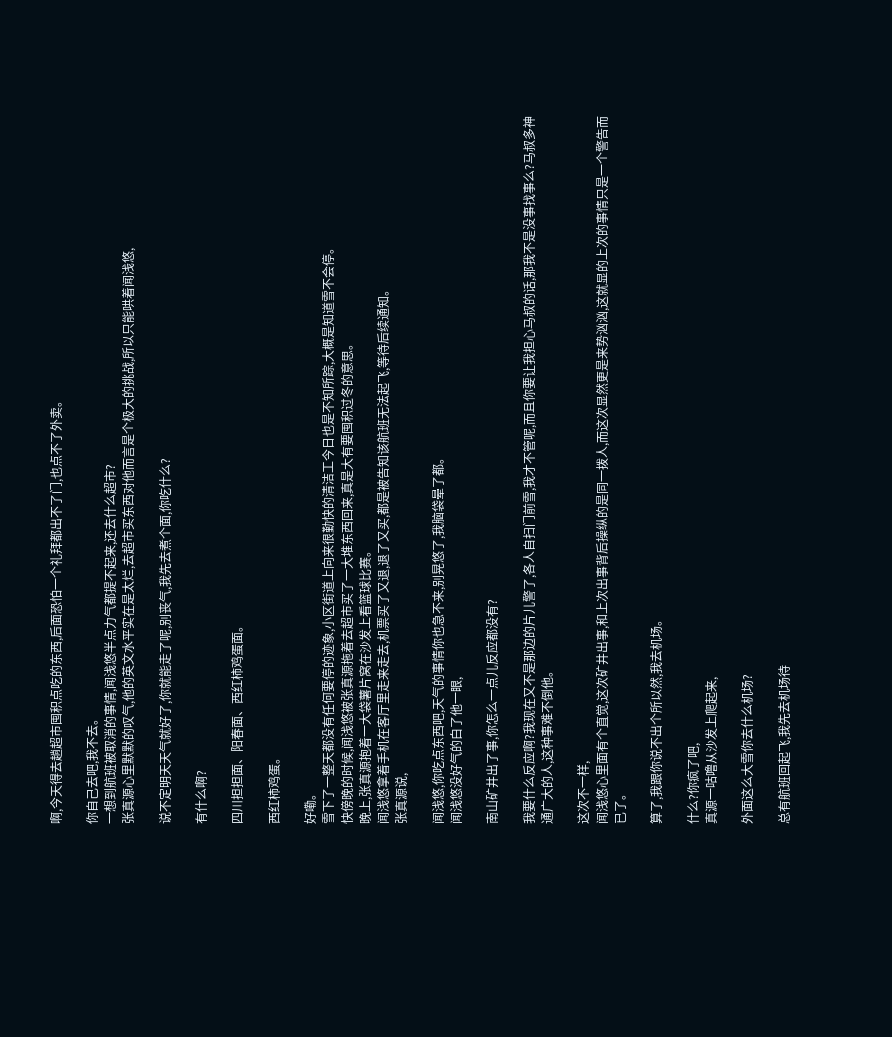啊,今天得去趟超市囤积点吃的东西,后面恐怕一个礼拜都出不了门,也点不了外卖。

你自己去吧,我不去。
一想到航班被取消的事情,闻浅悠半点力气都提不起来,还去什么超市?
张真源心里默默的叹气,他的英文水平实在是太烂,去超市买东西对他而言是个极大的挑战,所以只能哄着闻浅悠,

说不定明天天气就好了,你就能走了呢,别丧气,我先去煮个面,你吃什么?

有什么啊?

四川担担面、阳春面、西红柿鸡蛋面。

西红柿鸡蛋。

好嘞。
雪下了一整天都没有任何要停的迹象,小区街道上向来很勤快的清洁工今日也是不知所踪,大概是知道雪不会停。
快傍晚的时候,闻浅悠被张真源拖着去超市买了一大堆东西回来,真是大有要囤积过冬的意思。
晚上,张真源抱着一大袋薯片窝在沙发上看篮球比赛。
闻浅悠拿着手机在客厅里走来走去,机票买了又退,退了又买,都是被告知该航班无法起飞,等待后续通知。
张真源说,

闻浅悠,你吃点东西吧,天气的事情你也急不来,别晃悠了,我脑袋晕了都。
闻浅悠没好气的白了他一眼,

南山矿井出了事,你怎么一点儿反应都没有?

我要什么反应啊?我现在又不是那边的片儿警了,各人自扫门前雪,我才不管呢,而且你要让我担心马叔的话,那我不是没事找事么?马叔多神通广大的人,这种事难不倒他。

这次不一样,
闻浅悠心里面有个直觉,这次矿井出事,和上次出事背后操纵的是同一拨人,而这次显然更是来势汹汹,这就显的上次的事情只是一个警告而已了。

算了,我跟你说不出个所以然,我去机场。

什么?你疯了吧,
真源一咕噜从沙发上爬起来,

外面这么大雪你去什么机场?

总有航班回起飞,我先去机场待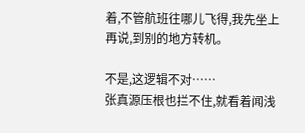着,不管航班往哪儿飞得,我先坐上再说,到别的地方转机。

不是,这逻辑不对……
张真源压根也拦不住,就看着闻浅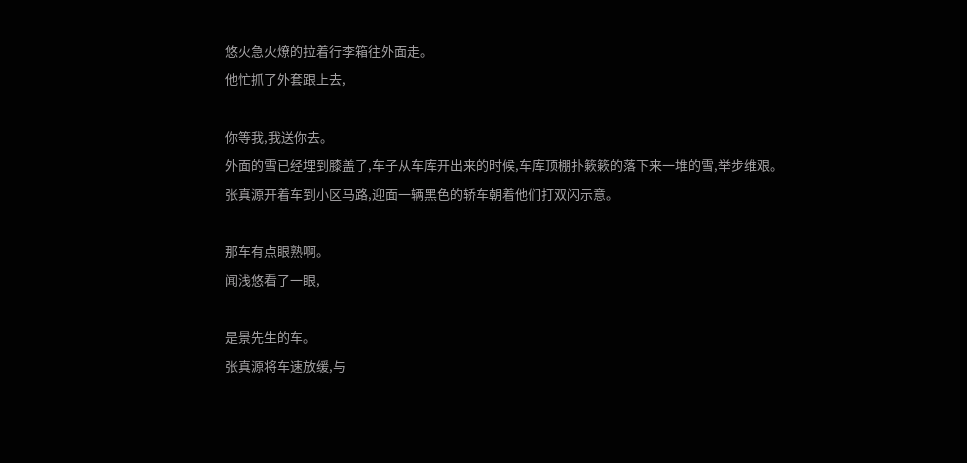悠火急火燎的拉着行李箱往外面走。
他忙抓了外套跟上去,

你等我,我送你去。
外面的雪已经埋到膝盖了,车子从车库开出来的时候,车库顶棚扑簌簌的落下来一堆的雪,举步维艰。
张真源开着车到小区马路,迎面一辆黑色的轿车朝着他们打双闪示意。

那车有点眼熟啊。
闻浅悠看了一眼,

是景先生的车。
张真源将车速放缓,与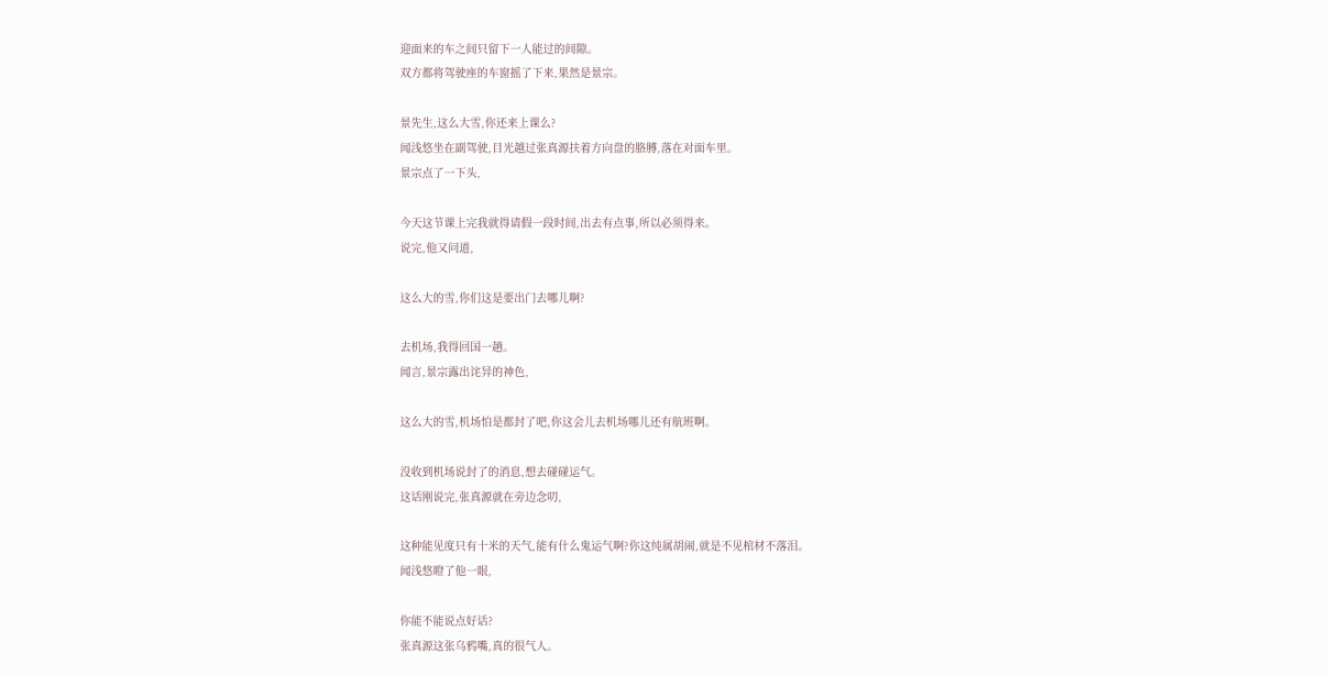迎面来的车之间只留下一人能过的间隙。
双方都将驾驶座的车窗摇了下来,果然是景宗。

景先生,这么大雪,你还来上课么?
闻浅悠坐在副驾驶,目光越过张真源扶着方向盘的胳膊,落在对面车里。
景宗点了一下头,

今天这节课上完我就得请假一段时间,出去有点事,所以必须得来。
说完,他又问道,

这么大的雪,你们这是要出门去哪儿啊?

去机场,我得回国一趟。
闻言,景宗露出诧异的神色,

这么大的雪,机场怕是都封了吧,你这会儿去机场哪儿还有航班啊。

没收到机场说封了的消息,想去碰碰运气。
这话刚说完,张真源就在旁边念叨,

这种能见度只有十米的天气,能有什么鬼运气啊?你这纯属胡闹,就是不见棺材不落泪。
闻浅悠瞪了他一眼,

你能不能说点好话?
张真源这张乌鸦嘴,真的很气人。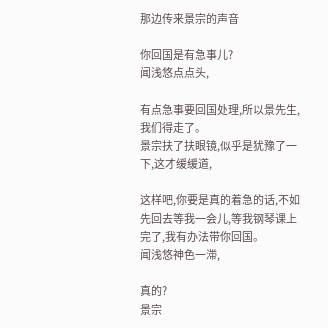那边传来景宗的声音

你回国是有急事儿?
闻浅悠点点头,

有点急事要回国处理,所以景先生,我们得走了。
景宗扶了扶眼镜,似乎是犹豫了一下,这才缓缓道,

这样吧,你要是真的着急的话,不如先回去等我一会儿,等我钢琴课上完了,我有办法带你回国。
闻浅悠神色一滞,

真的?
景宗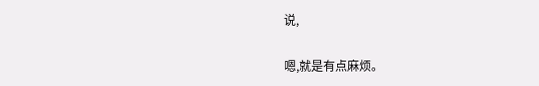说,

嗯,就是有点麻烦。